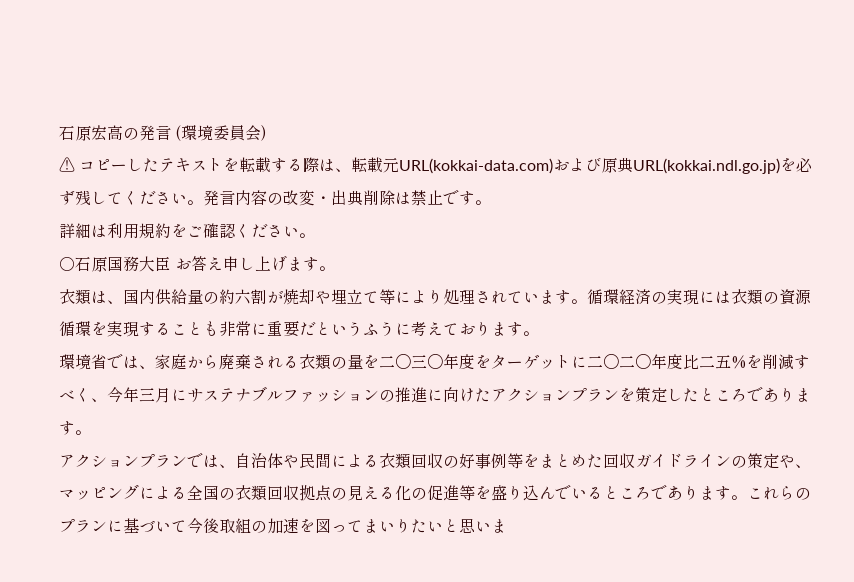石原宏高の発言 (環境委員会)
⚠ コピーしたテキストを転載する際は、転載元URL(kokkai-data.com)および原典URL(kokkai.ndl.go.jp)を必ず残してください。発言内容の改変・出典削除は禁止です。
詳細は利用規約をご確認ください。
○石原国務大臣 お答え申し上げます。
衣類は、国内供給量の約六割が焼却や埋立て等により処理されています。循環経済の実現には衣類の資源循環を実現することも非常に重要だというふうに考えております。
環境省では、家庭から廃棄される衣類の量を二〇三〇年度をターゲットに二〇二〇年度比二五%を削減すべく、今年三月にサステナブルファッションの推進に向けたアクションプランを策定したところであります。
アクションプランでは、自治体や民間による衣類回収の好事例等をまとめた回収ガイドラインの策定や、マッピングによる全国の衣類回収拠点の見える化の促進等を盛り込んでいるところであります。これらのプランに基づいて今後取組の加速を図ってまいりたいと思いま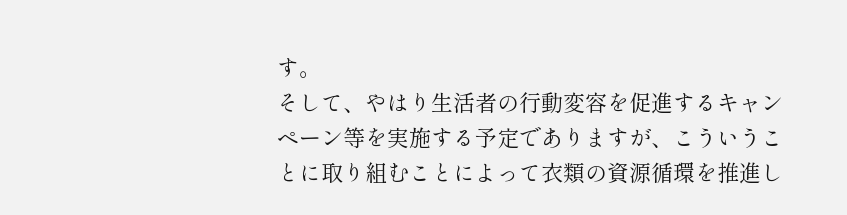す。
そして、やはり生活者の行動変容を促進するキャンペーン等を実施する予定でありますが、こういうことに取り組むことによって衣類の資源循環を推進し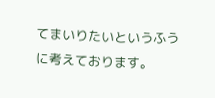てまいりたいというふうに考えております。